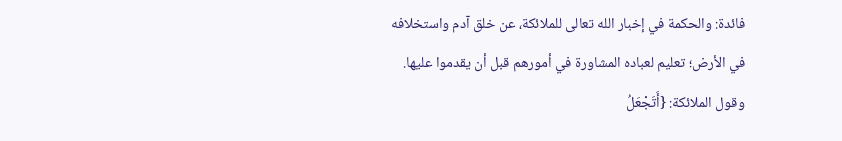فائدة: والحكمة في إخبار الله تعالى للملائكة، عن خلق آدم واستخلافه في الأرض؛ تعليم لعباده المشاورة في أمورهم قبل أن يقدموا عليها.
وقول الملائكة: {أَتَجْعَلُ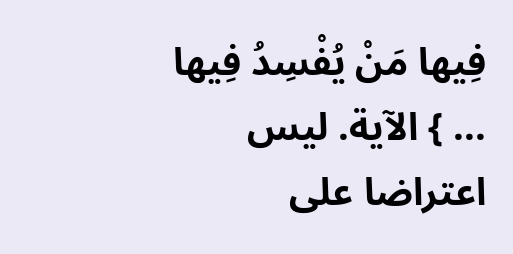فِيها مَنْ يُفْسِدُ فِيها ... } الآية. ليس اعتراضا على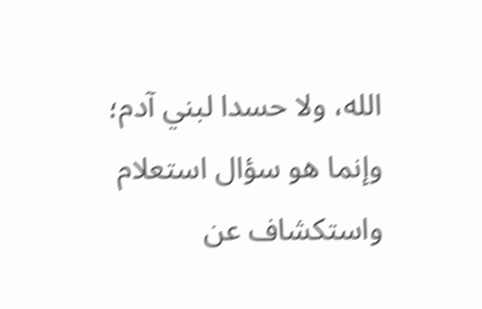الله، ولا حسدا لبني آدم؛ وإنما هو سؤال استعلام واستكشاف عن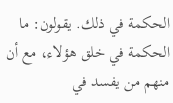الحكمة في ذلك. يقولون: ما الحكمة في خلق هؤلاء، مع أن منهم من يفسد في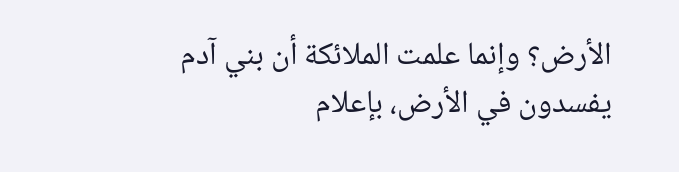الأرض؟ وإنما علمت الملائكة أن بني آدم يفسدون في الأرض، بإعلام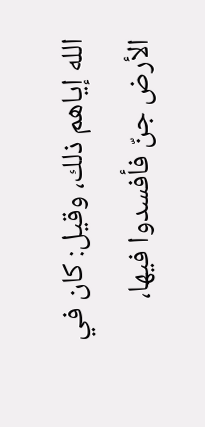الله إياهم ذلك، وقيل: كان في الأرض جنّ فأفسدوا فيها،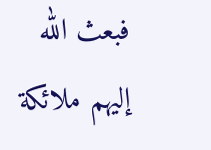فبعث الله إليهم ملائكة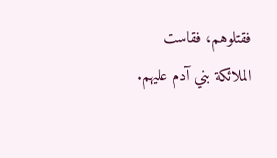فقتلوهم، فقاست الملائكة بني آدم عليهم.